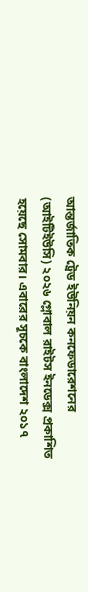আন্তর্জাতিক ট্রেড ইউনিয়ন কনফেডারেশনের (আইটিইউসি) ২০২৬ গ্লোবাল রাইটস ইনডেক্স প্রকাশিত হয়েছে সোমবার। এবারের সূচকে বাংলাদেশ ২০১৭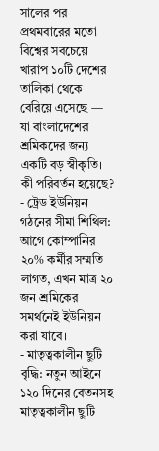সালের পর প্রথমবারের মতো বিশ্বের সবচেয়ে খারাপ ১০টি দেশের তালিকা থেকে বেরিয়ে এসেছে — যা বাংলাদেশের শ্রমিকদের জন্য একটি বড় স্বীকৃতি।
কী পরিবর্তন হয়েছে?
- ট্রেড ইউনিয়ন গঠনের সীমা শিথিল: আগে কোম্পানির ২০% কর্মীর সম্মতি লাগত, এখন মাত্র ২০ জন শ্রমিকের সমর্থনেই ইউনিয়ন করা যাবে।
- মাতৃত্বকালীন ছুটি বৃদ্ধি: নতুন আইনে ১২০ দিনের বেতনসহ মাতৃত্বকালীন ছুটি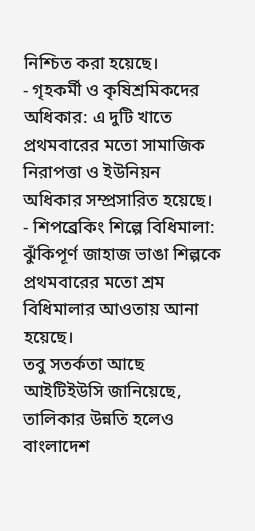নিশ্চিত করা হয়েছে।
- গৃহকর্মী ও কৃষিশ্রমিকদের অধিকার: এ দুটি খাতে প্রথমবারের মতো সামাজিক নিরাপত্তা ও ইউনিয়ন অধিকার সম্প্রসারিত হয়েছে।
- শিপব্রেকিং শিল্পে বিধিমালা: ঝুঁকিপূর্ণ জাহাজ ভাঙা শিল্পকে প্রথমবারের মতো শ্রম বিধিমালার আওতায় আনা হয়েছে।
তবু সতর্কতা আছে
আইটিইউসি জানিয়েছে, তালিকার উন্নতি হলেও বাংলাদেশ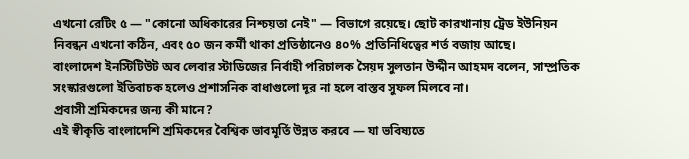এখনো রেটিং ৫ — "কোনো অধিকারের নিশ্চয়তা নেই" — বিভাগে রয়েছে। ছোট কারখানায় ট্রেড ইউনিয়ন নিবন্ধন এখনো কঠিন, এবং ৫০ জন কর্মী থাকা প্রতিষ্ঠানেও ৪০% প্রতিনিধিত্বের শর্ত বজায় আছে।
বাংলাদেশ ইনস্টিটিউট অব লেবার স্টাডিজের নির্বাহী পরিচালক সৈয়দ সুলতান উদ্দীন আহমদ বলেন, সাম্প্রতিক সংস্কারগুলো ইতিবাচক হলেও প্রশাসনিক বাধাগুলো দূর না হলে বাস্তব সুফল মিলবে না।
প্রবাসী শ্রমিকদের জন্য কী মানে?
এই স্বীকৃতি বাংলাদেশি শ্রমিকদের বৈশ্বিক ভাবমূর্তি উন্নত করবে — যা ভবিষ্যতে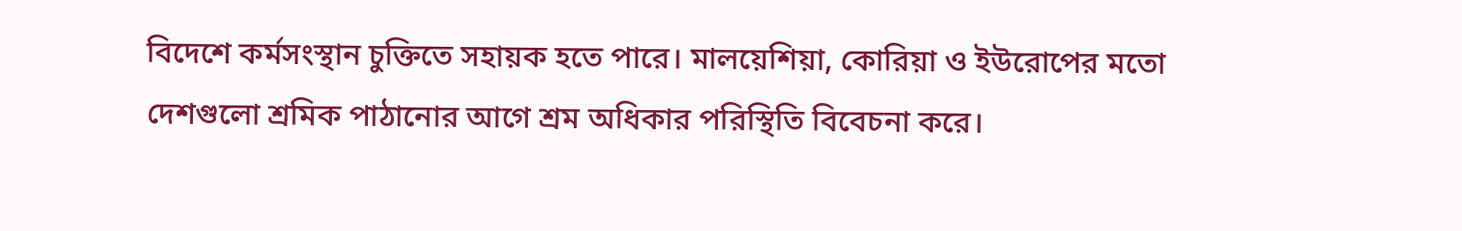বিদেশে কর্মসংস্থান চুক্তিতে সহায়ক হতে পারে। মালয়েশিয়া, কোরিয়া ও ইউরোপের মতো দেশগুলো শ্রমিক পাঠানোর আগে শ্রম অধিকার পরিস্থিতি বিবেচনা করে।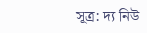সূত্র: দ্য নিউ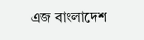এজ বাংলাদেশ